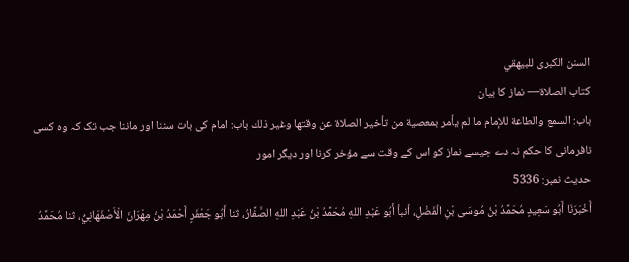السنن الكبرى للبيهقي
كتاب الصلاة— نماز کا بیان
باب: السمع والطاعة للإمام ما لم يأمر بمعصية من تأخير الصلاة عن وقتها وغير ذلك باب: امام کی بات سننا اور ماننا جب تک کہ وہ کسی نافرمانی کا حکم نہ دے جیسے نماز کو اس کے وقت سے مؤخر کرنا اور دیگر امور
حدیث نمبر: 5336
أَخْبَرَنَا أَبُو سَعِيدٍ مُحَمَّدُ بْنُ مُوسَى بْنِ الْفَضْلِ، أنبأ أَبُو عَبْدِ اللهِ مُحَمَّدُ بْنُ عَبْدِ اللهِ الصَّفَّارُ، ثنا أَبُو جَعْفَرٍ أَحْمَدُ بْنُ مِهْرَانَ الْأَصْفَهَانِيُّ، ثنا مُحَمَّدُ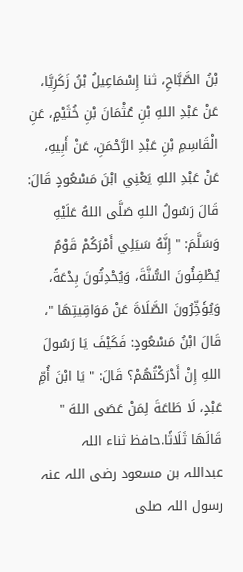بْنُ الصَّبَّاحِ، ثنا إِسْمَاعِيلُ بْنُ زَكَرِيَّا، عَنْ عَبْدِ اللهِ بْنِ عُثْمَانَ بْنِ خُثَيْمٍ، عَنِ الْقَاسِمِ بْنِ عَبْدِ الرَّحْمَنِ، عَنْ أَبِيهِ، عَنْ عَبْدِ اللهِ يَعْنِي ابْنَ مَسْعُودٍ قَالَ: قَالَ رَسُولُ اللهِ صَلَّى اللهُ عَلَيْهِ وَسَلَّمَ: " إِنَّهُ سَيَلِي أَمْرَكُمْ قَوْمٌ يُطْفِئُونَ السُّنَّةَ، وَيُحْدِثُونَ بِدْعَةً، وَيُؤَخِّرُونَ الصَّلَاةَ عَنْ مَوَاقِيتِهَا "، قَالَ ابْنُ مَسْعُودٍ: فَكَيْفَ يَا رَسُولَ اللهِ إِنْ أَدْرَكْتُهُمْ؟ قَالَ: " يَا ابْنَ أُمِّ عَبْدٍ، لَا طَاعَةَ لِمَنْ عَصَى اللهَ " قَالَهَا ثَلَاثًا.حافظ ثناء اللہ
عبداللہ بن مسعود رضی اللہ عنہ رسول اللہ صلى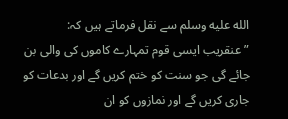الله عليه وسلم سے نقل فرماتے ہیں کہ: ”عنقریب ایسی قوم تمہارے کاموں کی والی بن جائے گی جو سنت کو ختم کریں گے اور بدعات کو جاری کریں گے اور نمازوں کو ان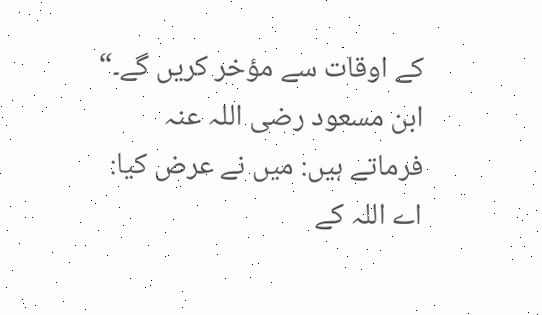کے اوقات سے مؤخر کریں گے۔“ ابن مسعود رضی اللہ عنہ فرماتے ہیں: میں نے عرض کیا: اے اللہ کے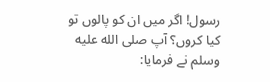رسول! اگر میں ان کو پالوں تو کیا کروں؟ آپ صلى الله عليه وسلم نے فرمایا: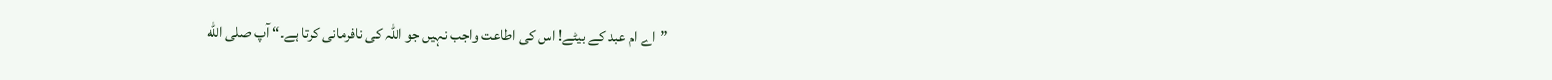”اے ام عبد کے بیٹے! اس کی اطاعت واجب نہیں جو اللہ کی نافرمانی کرتا ہے۔“ آپ صلى الله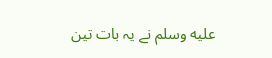عليه وسلم نے یہ بات تین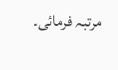مرتبہ فرمائی۔